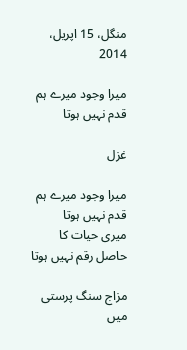منگل، 15 اپریل، 2014

میرا وجود میرے ہم قدم نہیں ہوتا

غزل

میرا وجود میرے ہم قدم نہیں ہوتا
میری حیات کا حاصل رقم نہیں ہوتا

مزاج سنگ پرستی میں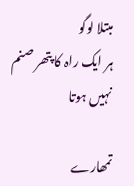مبتلا لوگو
ہر ایک راہ کا پتھر صنم نہیں ہوتا

تمھارے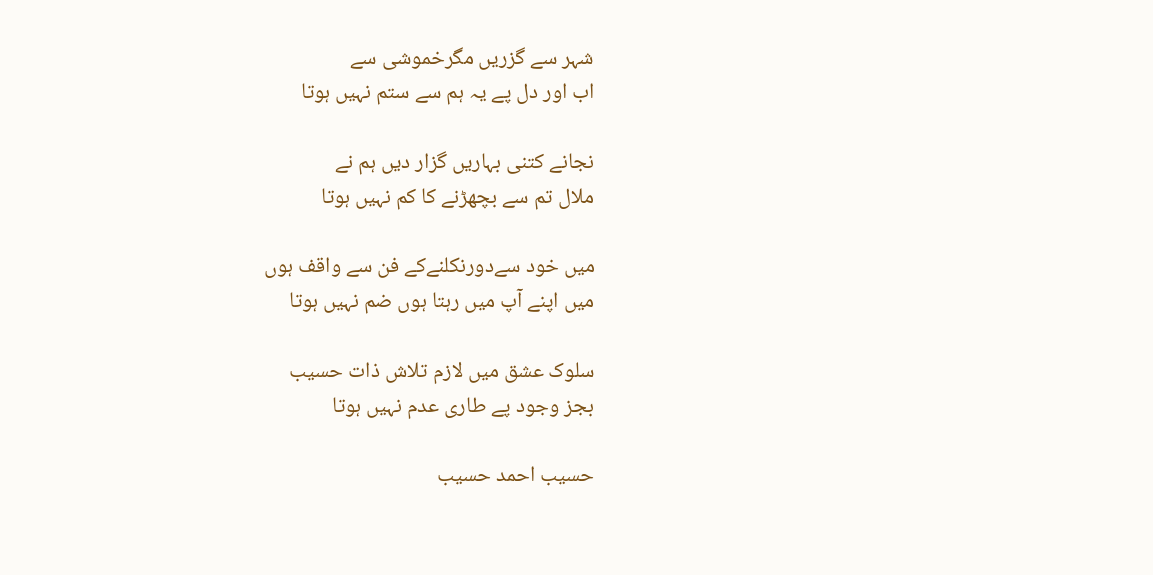شہر سے گزریں مگرخموشی سے
اب اور دل پے یہ ہم سے ستم نہیں ہوتا

نجانے کتنی بہاریں گزار دیں ہم نے
ملال تم سے بچھڑنے کا کم نہیں ہوتا

میں خود سےدورنکلنےکے فن سے واقف ہوں
میں اپنے آپ میں رہتا ہوں ضم نہیں ہوتا

سلوک عشق میں لازم تلاش ذات حسیب
بجز وجود پے طاری عدم نہیں ہوتا

حسیب احمد حسیب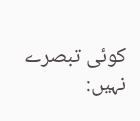کوئی تبصرے نہیں: